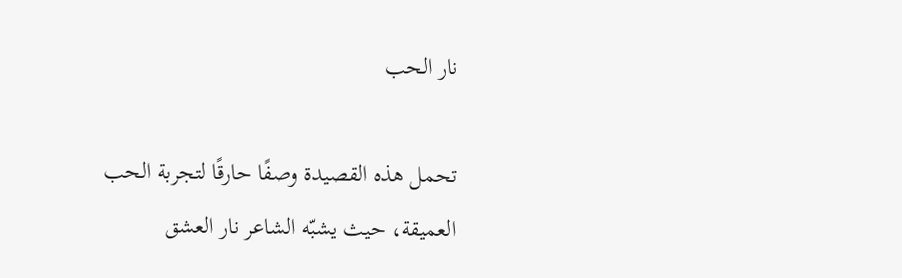نار الحب

تحمل هذه القصيدة وصفًا حارقًا لتجربة الحب العميقة، حيث يشبّه الشاعر نار العشق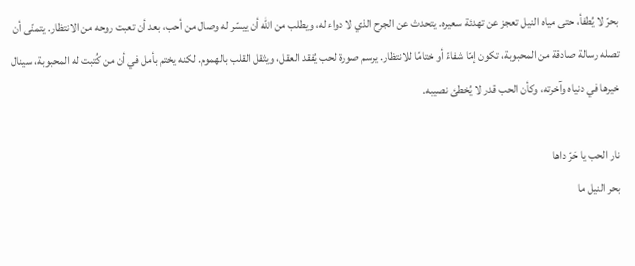بحرّ لا يُطفأ، حتى مياه النيل تعجز عن تهدئة سعيره. يتحدث عن الجرح الذي لا دواء له، ويطلب من الله أن ييسّر له وصال من أحب، بعد أن تعبت روحه من الانتظار. يتمنّى أن تصله رسالة صادقة من المحبوبة، تكون إمّا شفاءً أو ختامًا للانتظار. يرسم صورة لحب يُفقد العقل، ويثقل القلب بالهموم. لكنه يختم بأمل في أن من كُتبت له المحبوبة، سينال خيرها في دنياه وآخرته، وكأن الحب قدر لا يُخطئ نصيبه.

نار الحب يا حَرّ داها
بحر النيل ما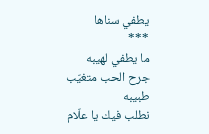يطفي سناها
***
ما يطفي لهيبه
جرح الحب متغيّب طبيبه
نطلب فيك يا علّام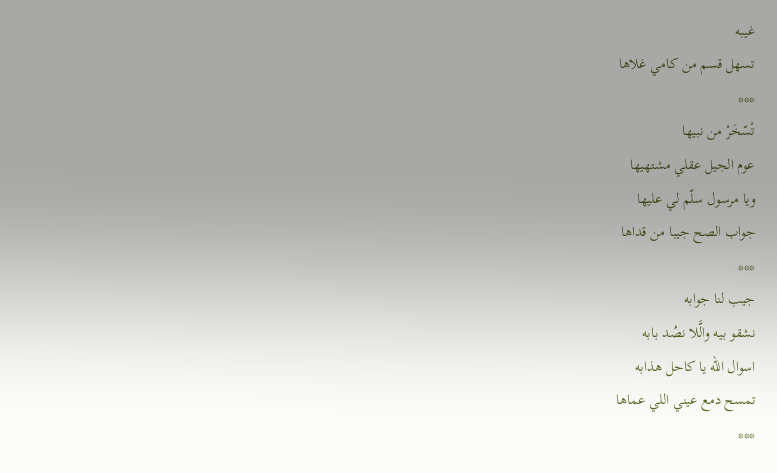غيبه
تسهل قسم من كامي غلاها
***
تْسّخَرْ من نبيها
عوم الجيل عقلي مشتهيها
ويا مرسول سلّم لي عليها
جواب الصح جيبا من قداها
***
جيب لنا جوابه
نشقو بيه والَّلا نصُد بابه
اسوال الله يا كاحل هذابه
تمسح دمع عيني اللي عماها
***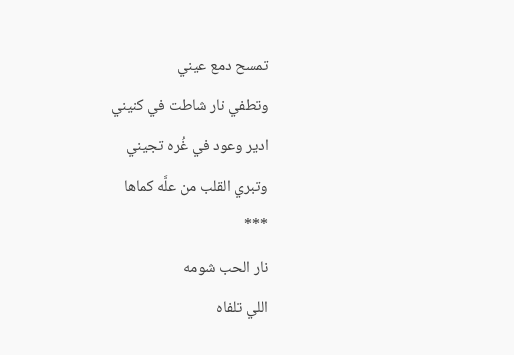تمسح دمع عيني
وتطفي نار شاطت في كنيني
ادير وعود في غُره تجيني
وتبري القلب من علَّه كماها
***
نار الحب شومه
اللي تلفاه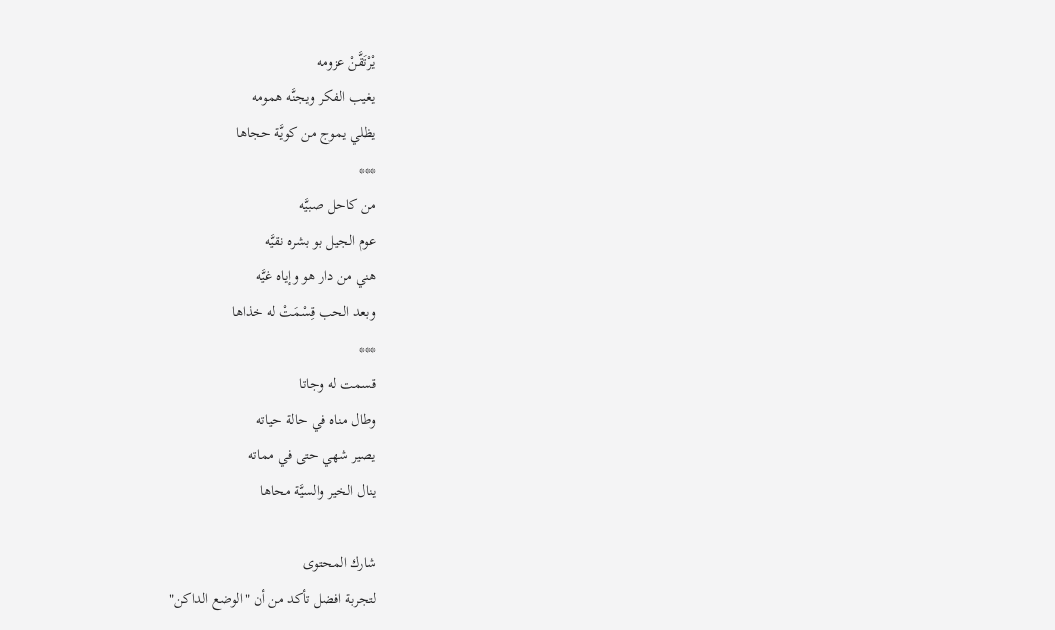يْرْتَقَّنْ عزومه
يغيب الفكر ويجنَّه همومه
يظلي يموج من كويَّة حجاها
***
من كاحل صبيَّه
عوم الجيل بو بشره نقيَّه
هني من دار هو وإياه غيَّه
وبعد الحب قِسْمَتْ له خذاها
***
قسمت له وجاتا
وطال مناه في حالة حياته
يصير شهي حتى في مماته
ينال الخير والسيَّة محاها

شارك المحتوى
لتجربة افضل تأكد من أن "الوضع الداكن"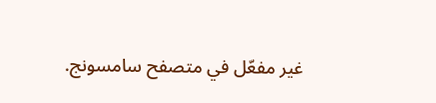غير مفعّل في متصفح سامسونج.